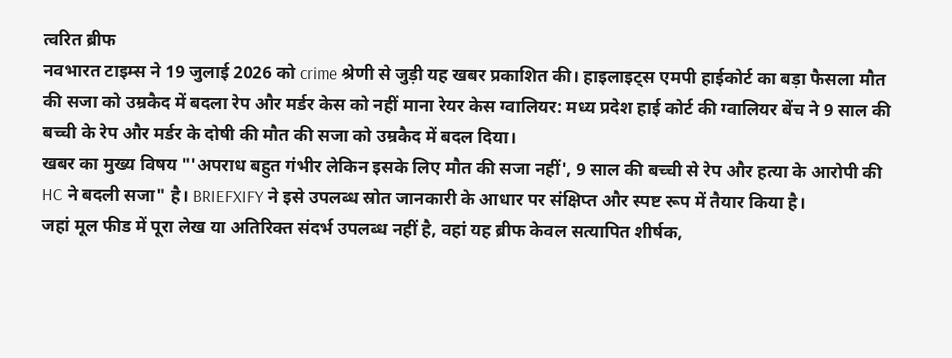त्वरित ब्रीफ
नवभारत टाइम्स ने 19 जुलाई 2026 को crime श्रेणी से जुड़ी यह खबर प्रकाशित की। हाइलाइट्स एमपी हाईकोर्ट का बड़ा फैसला मौत की सजा को उम्रकैद में बदला रेप और मर्डर केस को नहीं माना रेयर केस ग्वालियर: मध्य प्रदेश हाई कोर्ट की ग्वालियर बेंच ने 9 साल की बच्ची के रेप और मर्डर के दोषी की मौत की सजा को उम्रकैद में बदल दिया।
खबर का मुख्य विषय "'अपराध बहुत गंभीर लेकिन इसके लिए मौत की सजा नहीं', 9 साल की बच्ची से रेप और हत्या के आरोपी की HC ने बदली सजा" है। BRIEFXIFY ने इसे उपलब्ध स्रोत जानकारी के आधार पर संक्षिप्त और स्पष्ट रूप में तैयार किया है।
जहां मूल फीड में पूरा लेख या अतिरिक्त संदर्भ उपलब्ध नहीं है, वहां यह ब्रीफ केवल सत्यापित शीर्षक,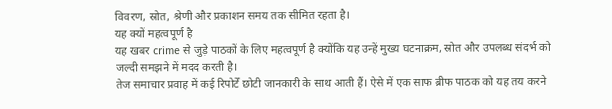विवरण, स्रोत, श्रेणी और प्रकाशन समय तक सीमित रहता है।
यह क्यों महत्वपूर्ण है
यह खबर crime से जुड़े पाठकों के लिए महत्वपूर्ण है क्योंकि यह उन्हें मुख्य घटनाक्रम, स्रोत और उपलब्ध संदर्भ को जल्दी समझने में मदद करती है।
तेज समाचार प्रवाह में कई रिपोर्टें छोटी जानकारी के साथ आती हैं। ऐसे में एक साफ ब्रीफ पाठक को यह तय करने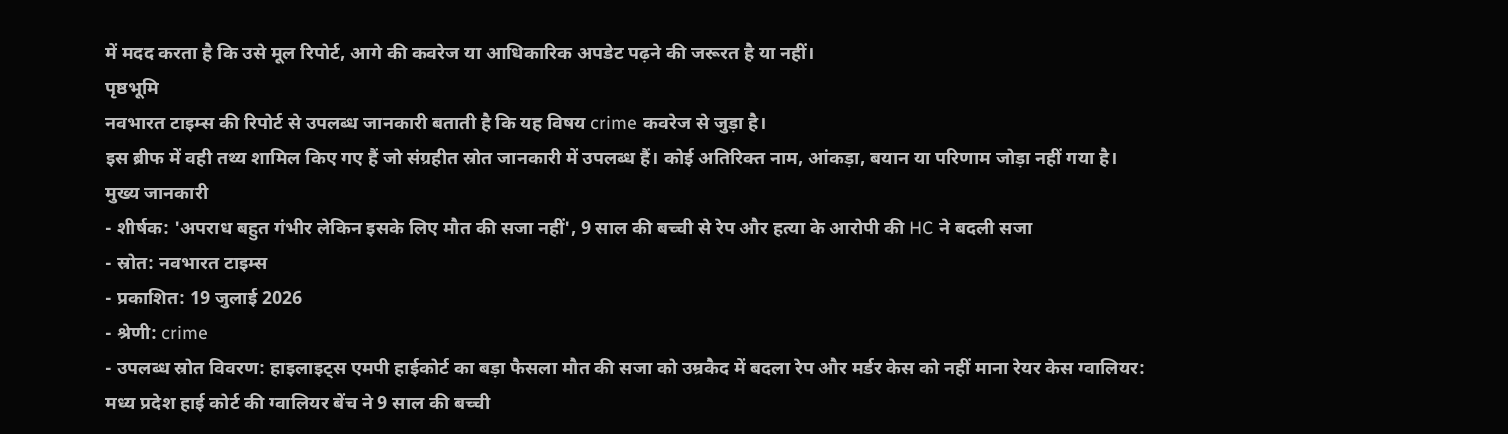में मदद करता है कि उसे मूल रिपोर्ट, आगे की कवरेज या आधिकारिक अपडेट पढ़ने की जरूरत है या नहीं।
पृष्ठभूमि
नवभारत टाइम्स की रिपोर्ट से उपलब्ध जानकारी बताती है कि यह विषय crime कवरेज से जुड़ा है।
इस ब्रीफ में वही तथ्य शामिल किए गए हैं जो संग्रहीत स्रोत जानकारी में उपलब्ध हैं। कोई अतिरिक्त नाम, आंकड़ा, बयान या परिणाम जोड़ा नहीं गया है।
मुख्य जानकारी
- शीर्षक: 'अपराध बहुत गंभीर लेकिन इसके लिए मौत की सजा नहीं', 9 साल की बच्ची से रेप और हत्या के आरोपी की HC ने बदली सजा
- स्रोत: नवभारत टाइम्स
- प्रकाशित: 19 जुलाई 2026
- श्रेणी: crime
- उपलब्ध स्रोत विवरण: हाइलाइट्स एमपी हाईकोर्ट का बड़ा फैसला मौत की सजा को उम्रकैद में बदला रेप और मर्डर केस को नहीं माना रेयर केस ग्वालियर: मध्य प्रदेश हाई कोर्ट की ग्वालियर बेंच ने 9 साल की बच्ची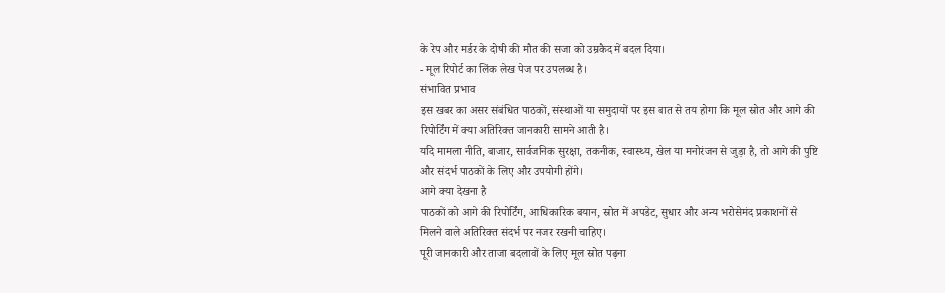के रेप और मर्डर के दोषी की मौत की सजा को उम्रकैद में बदल दिया।
- मूल रिपोर्ट का लिंक लेख पेज पर उपलब्ध है।
संभावित प्रभाव
इस खबर का असर संबंधित पाठकों, संस्थाओं या समुदायों पर इस बात से तय होगा कि मूल स्रोत और आगे की रिपोर्टिंग में क्या अतिरिक्त जानकारी सामने आती है।
यदि मामला नीति, बाजार, सार्वजनिक सुरक्षा, तकनीक, स्वास्थ्य, खेल या मनोरंजन से जुड़ा है, तो आगे की पुष्टि और संदर्भ पाठकों के लिए और उपयोगी होंगे।
आगे क्या देखना है
पाठकों को आगे की रिपोर्टिंग, आधिकारिक बयान, स्रोत में अपडेट, सुधार और अन्य भरोसेमंद प्रकाशनों से मिलने वाले अतिरिक्त संदर्भ पर नजर रखनी चाहिए।
पूरी जानकारी और ताजा बदलावों के लिए मूल स्रोत पढ़ना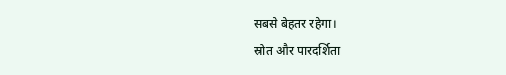सबसे बेहतर रहेगा।
स्रोत और पारदर्शिता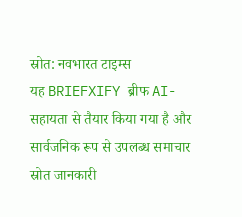स्रोत: नवभारत टाइम्स
यह BRIEFXIFY ब्रीफ AI-सहायता से तैयार किया गया है और सार्वजनिक रूप से उपलब्ध समाचार स्रोत जानकारी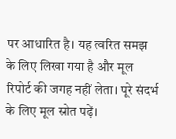पर आधारित है। यह त्वरित समझ के लिए लिखा गया है और मूल रिपोर्ट की जगह नहीं लेता। पूरे संदर्भ के लिए मूल स्रोत पढ़ें।